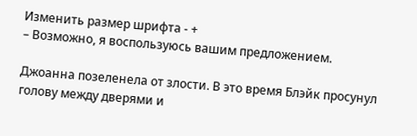Изменить размер шрифта - +
– Возможно, я воспользуюсь вашим предложением.

Джоанна позеленела от злости. В это время Блэйк просунул голову между дверями и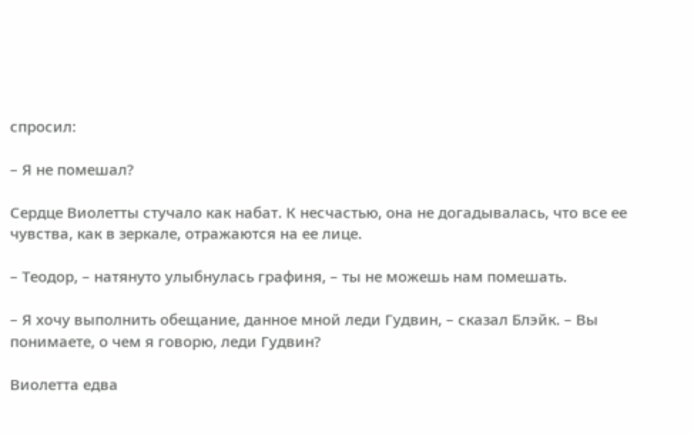спросил:

– Я не помешал?

Сердце Виолетты стучало как набат. К несчастью, она не догадывалась, что все ее чувства, как в зеркале, отражаются на ее лице.

– Теодор, – натянуто улыбнулась графиня, – ты не можешь нам помешать.

– Я хочу выполнить обещание, данное мной леди Гудвин, – сказал Блэйк. – Вы понимаете, о чем я говорю, леди Гудвин?

Виолетта едва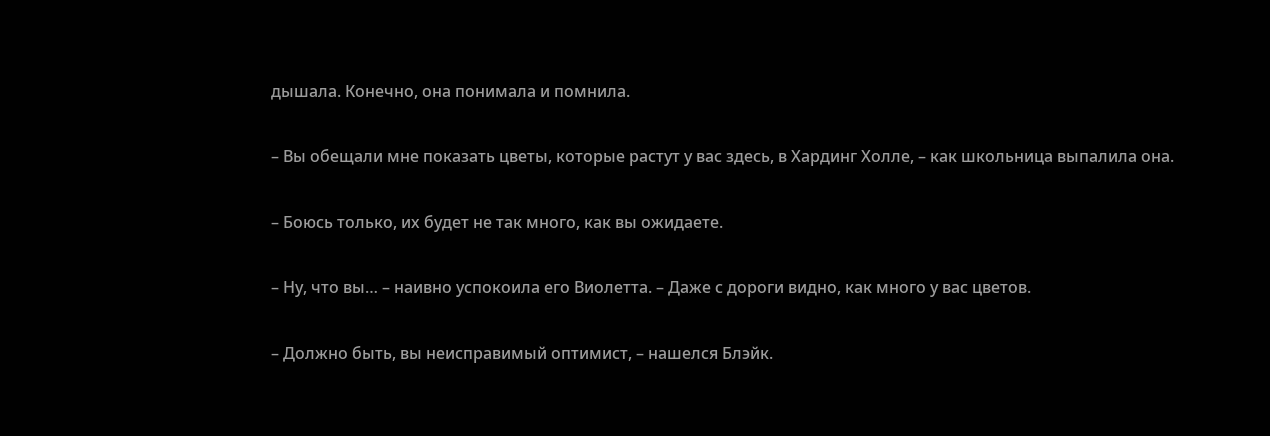дышала. Конечно, она понимала и помнила.

– Вы обещали мне показать цветы, которые растут у вас здесь, в Хардинг Холле, – как школьница выпалила она.

– Боюсь только, их будет не так много, как вы ожидаете.

– Ну, что вы… – наивно успокоила его Виолетта. – Даже с дороги видно, как много у вас цветов.

– Должно быть, вы неисправимый оптимист, – нашелся Блэйк.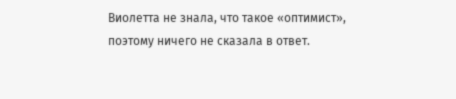Виолетта не знала, что такое «оптимист», поэтому ничего не сказала в ответ.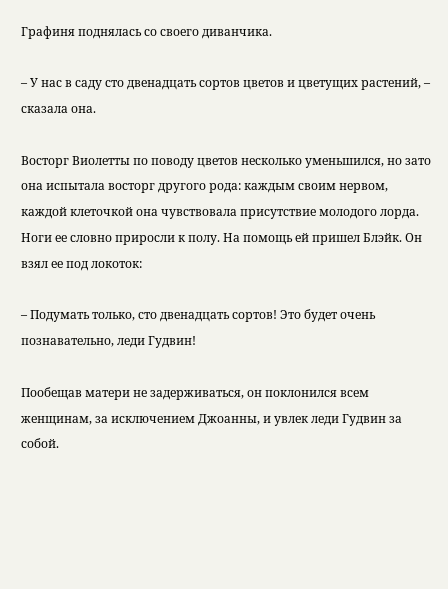Графиня поднялась со своего диванчика.

– У нас в саду сто двенадцать сортов цветов и цветущих растений, – сказала она.

Восторг Виолетты по поводу цветов несколько уменьшился, но зато она испытала восторг другого рода: каждым своим нервом, каждой клеточкой она чувствовала присутствие молодого лорда. Ноги ее словно приросли к полу. На помощь ей пришел Блэйк. Он взял ее под локоток:

– Подумать только, сто двенадцать сортов! Это будет очень познавательно, леди Гудвин!

Пообещав матери не задерживаться, он поклонился всем женщинам, за исключением Джоанны, и увлек леди Гудвин за собой.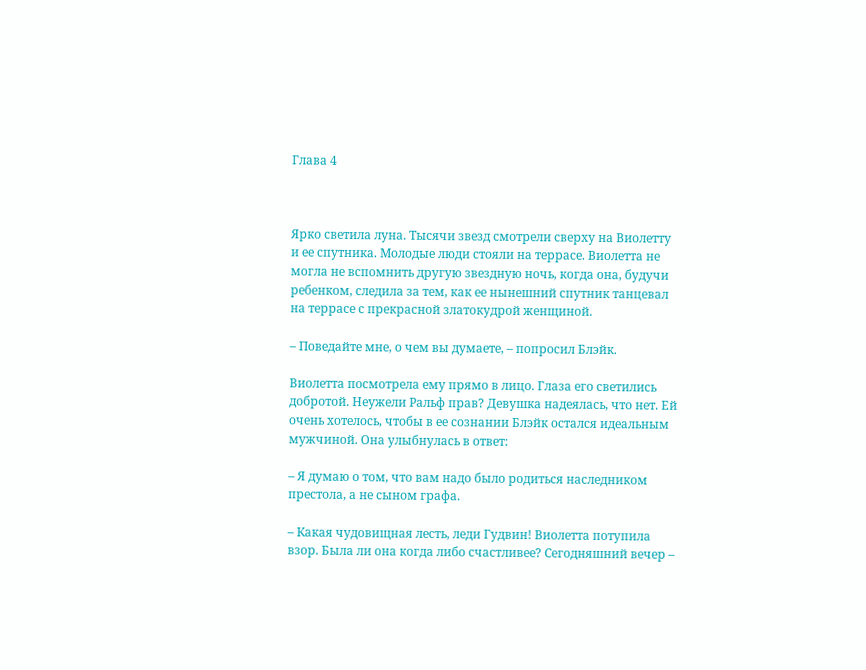Глава 4



Ярко светила луна. Тысячи звезд смотрели сверху на Виолетту и ее спутника. Молодые люди стояли на террасе. Виолетта не могла не вспомнить другую звездную ночь, когда она, будучи ребенком, следила за тем, как ее нынешний спутник танцевал на террасе с прекрасной златокудрой женщиной.

– Поведайте мне, о чем вы думаете, – попросил Блэйк.

Виолетта посмотрела ему прямо в лицо. Глаза его светились добротой. Неужели Ральф прав? Девушка надеялась, что нет. Ей очень хотелось, чтобы в ее сознании Блэйк остался идеальным мужчиной. Она улыбнулась в ответ:

– Я думаю о том, что вам надо было родиться наследником престола, а не сыном графа.

– Какая чудовищная лесть, леди Гудвин! Виолетта потупила взор. Была ли она когда либо счастливее? Сегодняшний вечер –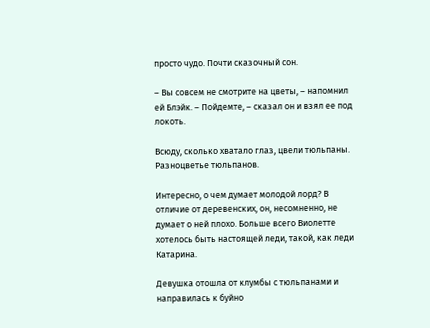просто чудо. Почти сказочный сон.

– Вы совсем не смотрите на цветы, – напомнил ей Блэйк. – Пойдемте, – сказал он и взял ее под локоть.

Всюду, сколько хватало глаз, цвели тюльпаны. Разноцветье тюльпанов.

Интересно, о чем думает молодой лорд? В отличие от деревенских, он, несомненно, не думает о ней плохо. Больше всего Виолетте хотелось быть настоящей леди, такой, как леди Катарина.

Девушка отошла от клумбы с тюльпанами и направилась к буйно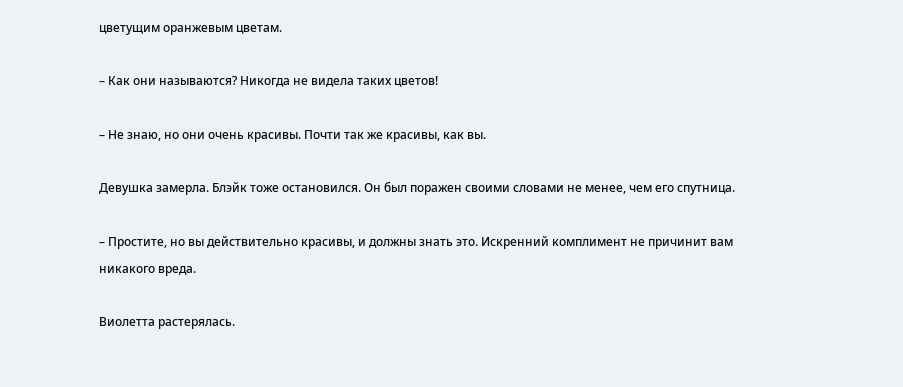цветущим оранжевым цветам.

– Как они называются? Никогда не видела таких цветов!

– Не знаю, но они очень красивы. Почти так же красивы, как вы.

Девушка замерла. Блэйк тоже остановился. Он был поражен своими словами не менее, чем его спутница.

– Простите, но вы действительно красивы, и должны знать это. Искренний комплимент не причинит вам никакого вреда.

Виолетта растерялась.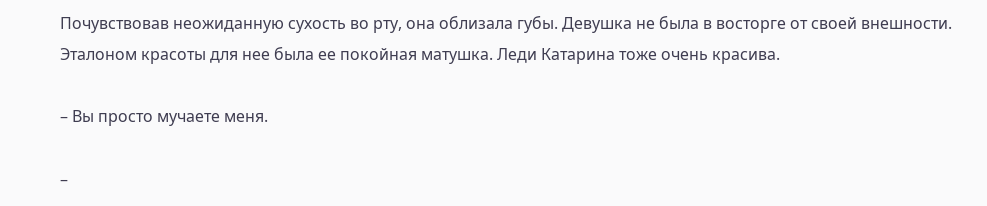Почувствовав неожиданную сухость во рту, она облизала губы. Девушка не была в восторге от своей внешности. Эталоном красоты для нее была ее покойная матушка. Леди Катарина тоже очень красива.

– Вы просто мучаете меня.

–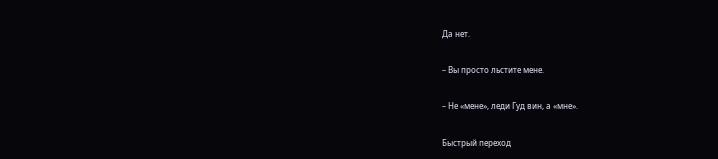Да нет.

– Вы просто льстите мене.

– Не «мене», леди Гуд вин, а «мне».

Быстрый переход